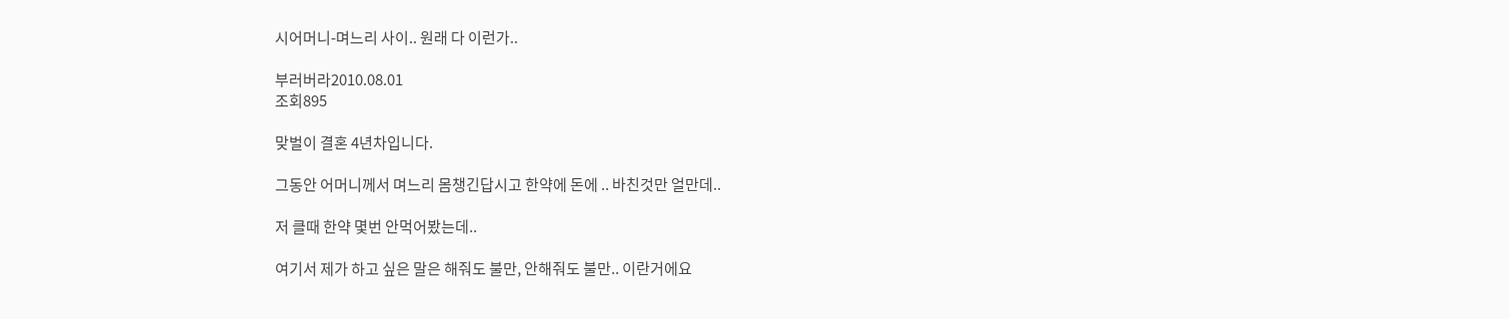시어머니-며느리 사이.. 원래 다 이런가..

부러버라2010.08.01
조회895

맞벌이 결혼 4년차입니다.

그동안 어머니께서 며느리 몸챙긴답시고 한약에 돈에 .. 바친것만 얼만데..

저 클때 한약 몇번 안먹어봤는데..

여기서 제가 하고 싶은 말은 해줘도 불만, 안해줘도 불만.. 이란거에요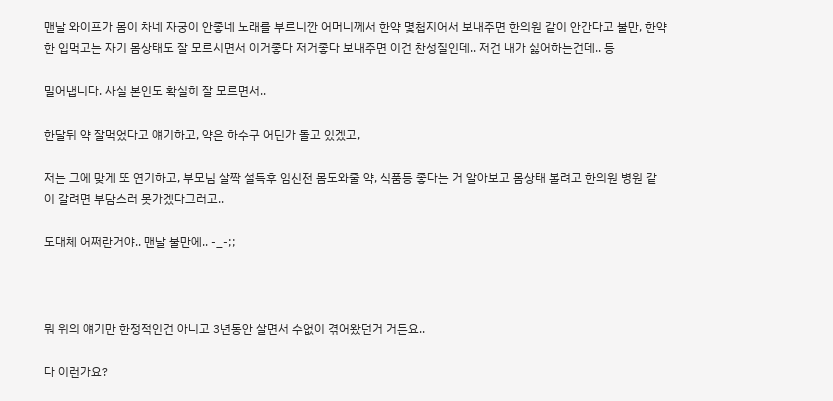맨날 와이프가 몸이 차네 자궁이 안좋네 노래를 부르니깐 어머니께서 한약 몇첩지어서 보내주면 한의원 같이 안간다고 불만, 한약 한 입먹고는 자기 몸상태도 잘 모르시면서 이거좋다 저거좋다 보내주면 이건 찬성질인데.. 저건 내가 싫어하는건데.. 등

밀어냅니다. 사실 본인도 확실히 잘 모르면서..

한달뒤 약 잘먹었다고 얘기하고, 약은 하수구 어딘가 돌고 있겠고,

저는 그에 맞게 또 연기하고, 부모님 살짝 설득후 임신전 몸도와줄 약, 식품등 좋다는 거 알아보고 몸상태 볼려고 한의원 병원 같이 갈려면 부담스러 못가겠다그러고..

도대체 어쩌란거야.. 맨날 불만에.. -_-;;



뭐 위의 얘기만 한정적인건 아니고 3년동안 살면서 수없이 겪어왔던거 거든요..

다 이런가요?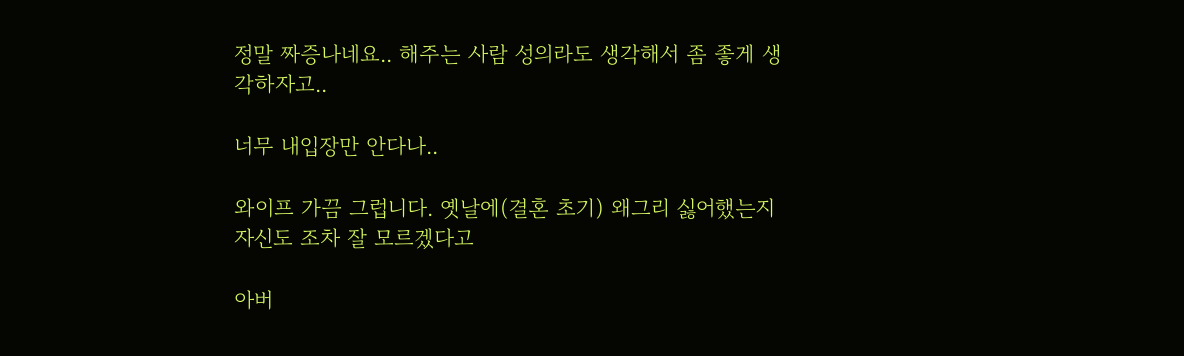정말 짜증나네요.. 해주는 사람 성의라도 생각해서 좀 좋게 생각하자고..

너무 내입장만 안다나..

와이프 가끔 그럽니다. 옛날에(결혼 초기) 왜그리 싫어했는지 자신도 조차 잘 모르겠다고

아버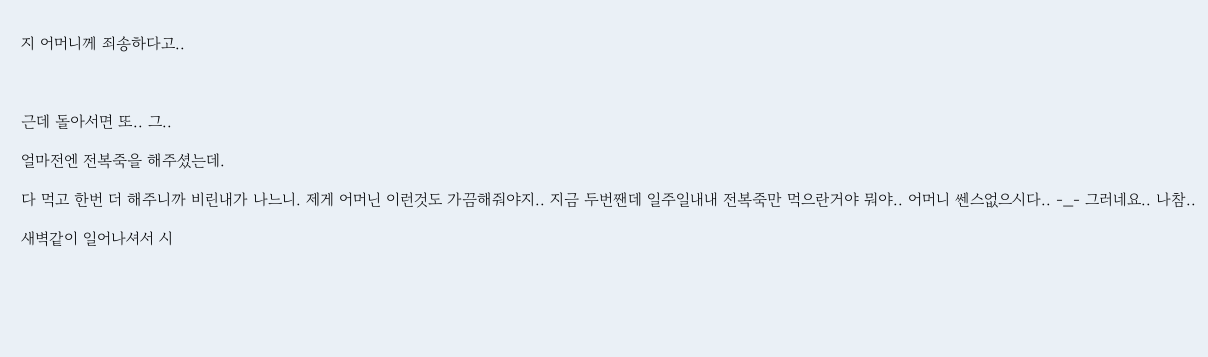지 어머니께 죄송하다고..



근데 돌아서면 또.. 그..

얼마전엔 전복죽을 해주셨는데.

다 먹고 한번 더 해주니까 비린내가 나느니. 제게 어머닌 이런것도 가끔해줘야지.. 지금 두번짼데 일주일내내 전복죽만 먹으란거야 뭐야.. 어머니 쎈스없으시다.. -_- 그러네요.. 나참..

새벽같이 일어나셔서 시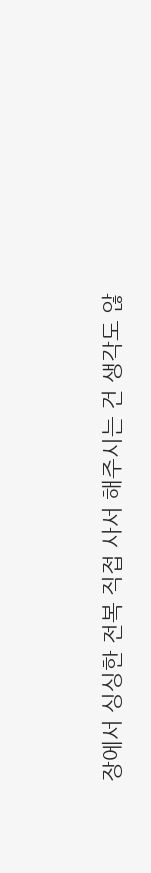장에서 싱싱한 전복 직접 사서 해주시는 건 생각도 않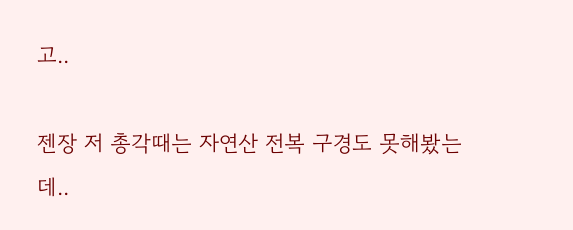고..

젠장 저 총각때는 자연산 전복 구경도 못해봤는데..